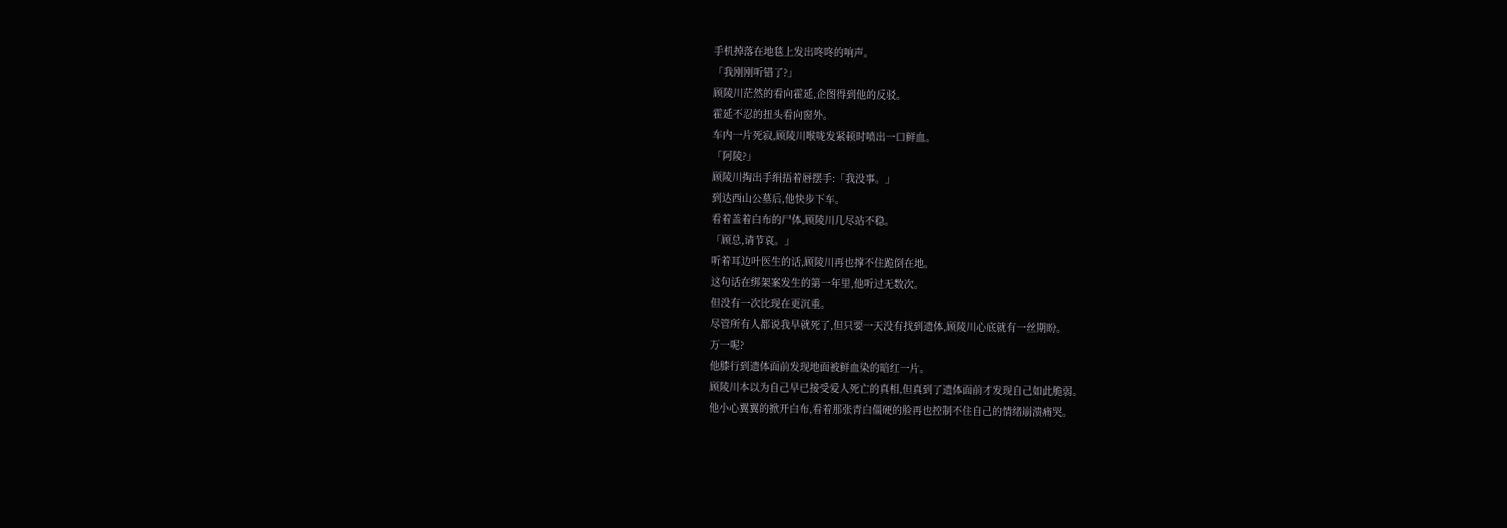手机掉落在地毯上发出咚咚的响声。
「我刚刚听错了?」
顾陵川茫然的看向霍延,企图得到他的反驳。
霍延不忍的扭头看向窗外。
车内一片死寂,顾陵川喉咙发紧顿时喷出一口鲜血。
「阿陵?」
顾陵川掏出手绢捂着唇摆手:「我没事。」
到达西山公墓后,他快步下车。
看着盖着白布的尸体,顾陵川几尽站不稳。
「顾总,请节哀。」
听着耳边叶医生的话,顾陵川再也撑不住跪倒在地。
这句话在绑架案发生的第一年里,他听过无数次。
但没有一次比现在更沉重。
尽管所有人都说我早就死了,但只要一天没有找到遗体,顾陵川心底就有一丝期盼。
万一呢?
他膝行到遗体面前发现地面被鲜血染的暗红一片。
顾陵川本以为自己早已接受爱人死亡的真相,但真到了遗体面前才发现自己如此脆弱。
他小心翼翼的掀开白布,看着那张青白僵硬的脸再也控制不住自己的情绪崩溃痛哭。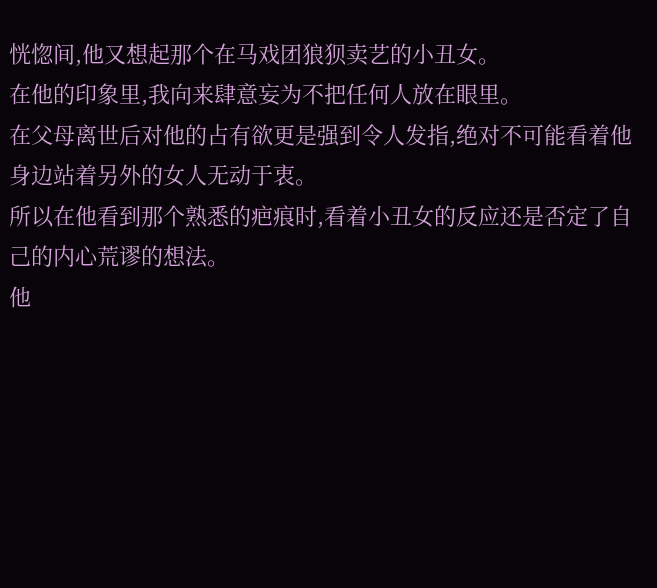恍惚间,他又想起那个在马戏团狼狈卖艺的小丑女。
在他的印象里,我向来肆意妄为不把任何人放在眼里。
在父母离世后对他的占有欲更是强到令人发指,绝对不可能看着他身边站着另外的女人无动于衷。
所以在他看到那个熟悉的疤痕时,看着小丑女的反应还是否定了自己的内心荒谬的想法。
他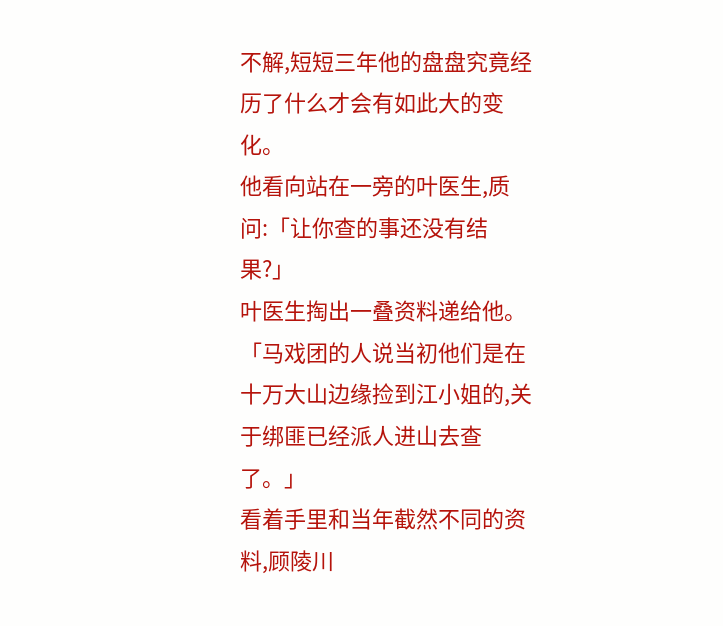不解,短短三年他的盘盘究竟经历了什么才会有如此大的变化。
他看向站在一旁的叶医生,质问:「让你查的事还没有结果?」
叶医生掏出一叠资料递给他。
「马戏团的人说当初他们是在十万大山边缘捡到江小姐的,关于绑匪已经派人进山去查了。」
看着手里和当年截然不同的资料,顾陵川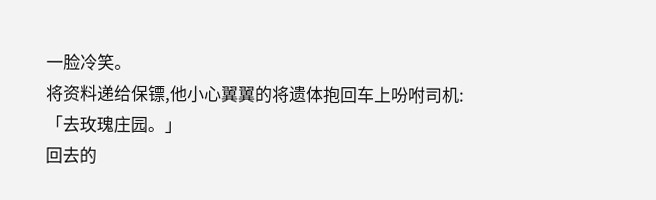一脸冷笑。
将资料递给保镖,他小心翼翼的将遗体抱回车上吩咐司机:「去玫瑰庄园。」
回去的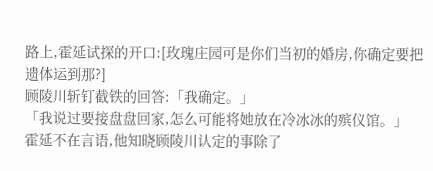路上,霍延试探的开口:[玫瑰庄园可是你们当初的婚房,你确定要把遗体运到那?]
顾陵川斩钉截铁的回答:「我确定。」
「我说过要接盘盘回家,怎么可能将她放在冷冰冰的殡仪馆。」
霍延不在言语,他知晓顾陵川认定的事除了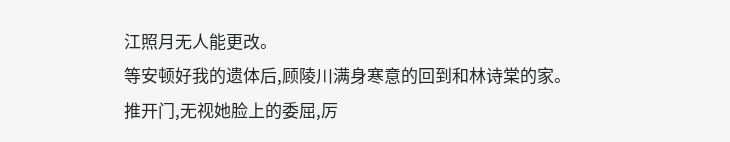江照月无人能更改。
等安顿好我的遗体后,顾陵川满身寒意的回到和林诗棠的家。
推开门,无视她脸上的委屈,厉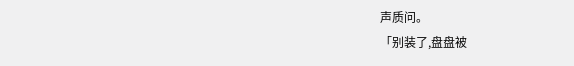声质问。
「别装了,盘盘被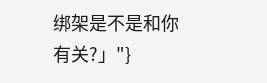绑架是不是和你有关?」"}